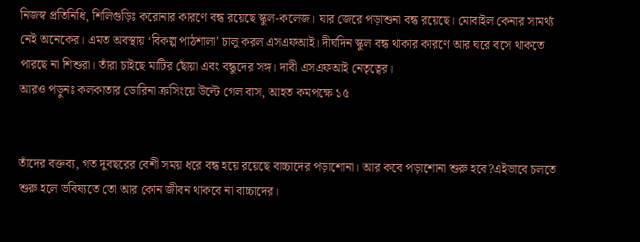নিজস্ব প্রতিনিধি, শিলিগুড়িঃ করোনার কারণে বন্ধ রয়েছে স্কুল-কলেজ। যার জেরে পড়াশুনা বন্ধ রয়েছে। মোবাইল কেনার সামর্থ্য নেই অনেকের। এমত অবস্থায় ‘বিকল্প পাঠশালা’ চালু করল এসএফআই। দীর্ঘদিন স্কুল বন্ধ থাকার কারণে আর ঘরে বসে থাকতে পারছে না শিশুরা। তাঁরা চাইছে মাটির ছোঁয়া এবং বন্ধুদের সঙ্গ। দাবী এসএফআই নেতৃত্বের।
আরও পড়ুনঃ কলকাতার ডোরিনা ক্রসিংয়ে উল্টে গেল বাস, আহত কমপক্ষে ১৫


তাঁদের বক্তব্য, গত দুবছরের বেশী সময় ধরে বন্ধ হয়ে রয়েছে বাচ্চাদের পড়াশোনা। আর কবে পড়াশোনা শুরু হবে?এইভাবে চলতে শুরু হলে ভবিষ্যতে তো আর কোন জীবন থাকবে না বাচ্চাদের।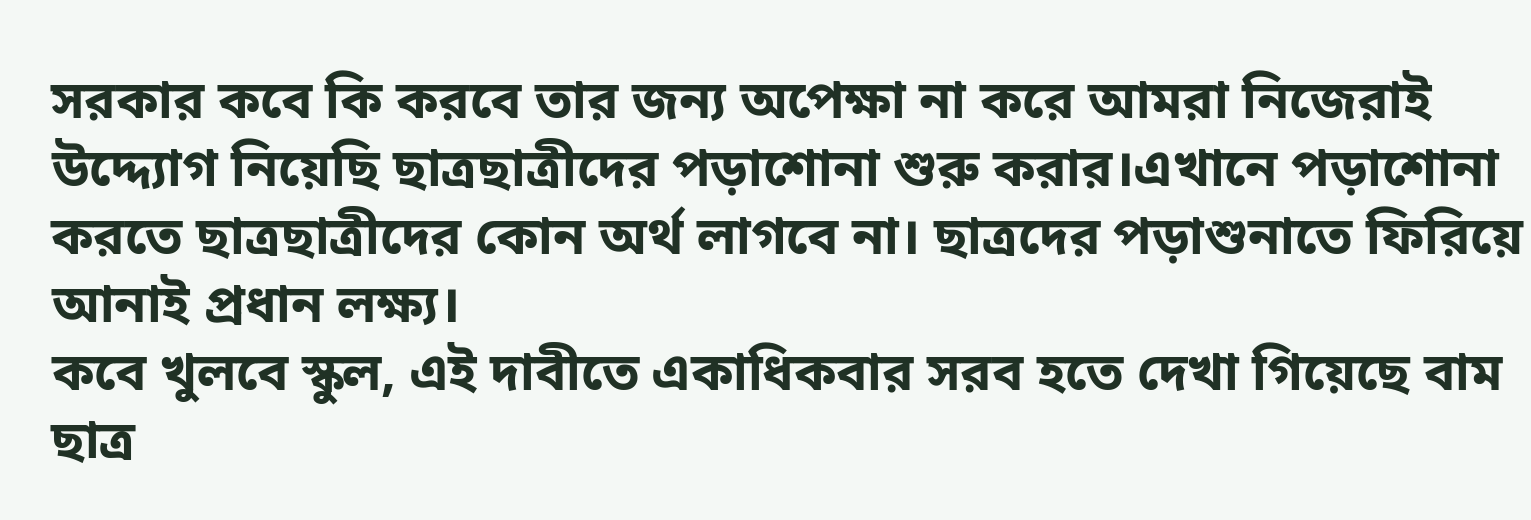সরকার কবে কি করবে তার জন্য অপেক্ষা না করে আমরা নিজেরাই উদ্দ্যোগ নিয়েছি ছাত্রছাত্রীদের পড়াশোনা শুরু করার।এখানে পড়াশোনা করতে ছাত্রছাত্রীদের কোন অর্থ লাগবে না। ছাত্রদের পড়াশুনাতে ফিরিয়ে আনাই প্রধান লক্ষ্য।
কবে খুলবে স্কুল, এই দাবীতে একাধিকবার সরব হতে দেখা গিয়েছে বাম ছাত্র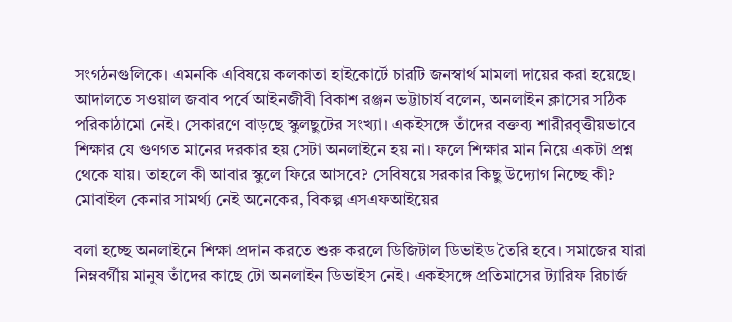সংগঠনগুলিকে। এমনকি এবিষয়ে কলকাতা হাইকোর্টে চারটি জনস্বার্থ মামলা দায়ের করা হয়েছে। আদালতে সওয়াল জবাব পর্বে আইনজীবী বিকাশ রঞ্জন ভট্টাচার্য বলেন, অনলাইন ক্লাসের সঠিক পরিকাঠামো নেই। সেকারণে বাড়ছে স্কুলছুটের সংখ্যা। একইসঙ্গে তাঁদের বক্তব্য শারীরবৃত্তীয়ভাবে শিক্ষার যে গুণগত মানের দরকার হয় সেটা অনলাইনে হয় না। ফলে শিক্ষার মান নিয়ে একটা প্রশ্ন থেকে যায়। তাহলে কী আবার স্কুলে ফিরে আসবে? সেবিষয়ে সরকার কিছু উদ্যোগ নিচ্ছে কী?
মোবাইল কেনার সামর্থ্য নেই অনেকের, বিকল্প এসএফআইয়ের

বলা হচ্ছে অনলাইনে শিক্ষা প্রদান করতে শুরু করলে ডিজিটাল ডিভাইড তৈরি হবে। সমাজের যারা নিম্নবর্গীয় মানুষ তাঁদের কাছে টো অনলাইন ডিভাইস নেই। একইসঙ্গে প্রতিমাসের ট্যারিফ রিচার্জ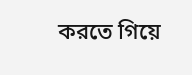করতে গিয়ে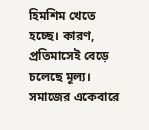হিমশিম খেতে হচ্ছে। কারণ, প্রতিমাসেই বেড়ে চলেছে মূল্য। সমাজের একেবারে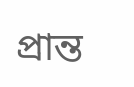প্রান্ত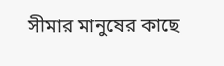সীমার মানুষের কাছে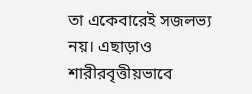তা একেবারেই সজলভ্য নয়। এছাড়াও শারীরবৃত্তীয়ভাবে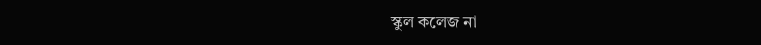স্কুল কলেজ না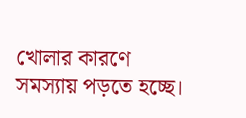খোলার কারণে সমস্যায় পড়তে হচ্ছে।